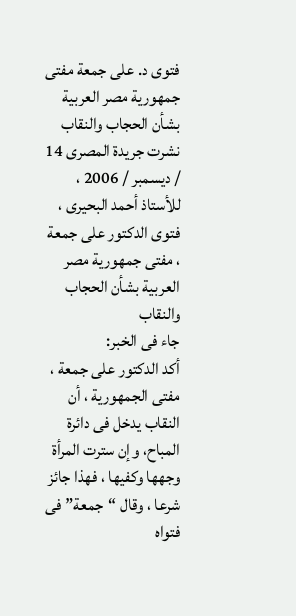فتوى د. على جمعة مفتى جمهورية مصر العربية بشأن الحجاب والنقاب
نشرت جريدة المصرى 14 / ديسمبر / 2006 ، للأستاذ أحمد البحيرى ، فتوى الدكتور على جمعة ، مفتى جمهورية مصر العربية بشأن الحجاب والنقاب
جاء فى الخبر:
أكد الدكتور على جمعة ، مفتى الجمهورية ، أن النقاب يدخل فى دائرة المباح، وإن سترت المرأة وجهها وكفيها ، فهذا جائز شرعا ، وقال “جمعة” فى فتواه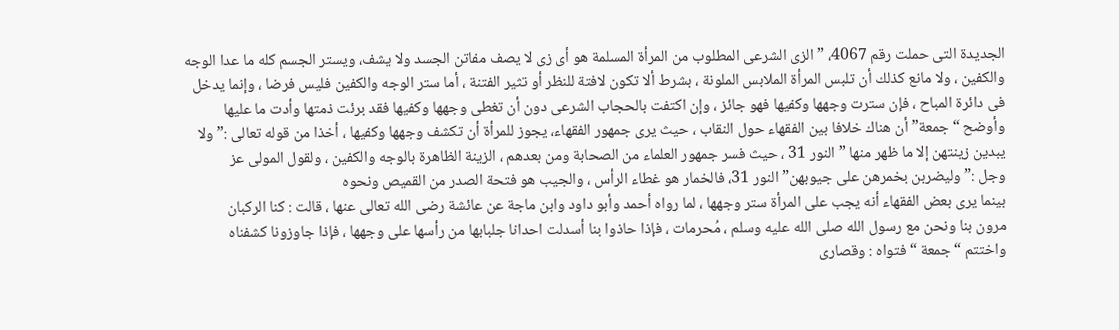الجديدة التى حملت رقم 4067، ” الزى الشرعى المطلوب من المرأة المسلمة هو أى زى لا يصف مفاتن الجسد ولا يشف، ويستر الجسم كله ما عدا الوجه
والكفين ، ولا مانع كذلك أن تلبس المرأة الملابس الملونة ، بشرط ألا تكون لافتة للنظر أو تثير الفتنة ، أما ستر الوجه والكفين فليس فرضا ، وإنما يدخل
فى دائرة المباح ، فإن سترت وجهها وكفيها فهو جائز ، وإن اكتفت بالحجاب الشرعى دون أن تغطى وجهها وكفيها فقد برئت ذمتها وأدت ما عليها
وأوضح “جمعة” أن هناك خلافا بين الفقهاء حول النقاب ، حيث يرى جمهور الفقهاء، يجوز للمرأة أن تكشف وجهها وكفيها ، أخذا من قوله تعالى :” ولا
يبدين زينتهن إلا ما ظهر منها ” النور 31 ، حيث فسر جمهور العلماء من الصحابة ومن بعدهم ، الزينة الظاهرة بالوجه والكفين ، ولقول المولى عز
وجل :” وليضربن بخمرهن على جيوبهن” النور 31، فالخمار هو غطاء الرأس ، والجيب هو فتحة الصدر من القميص ونحوه
بينما يرى بعض الفقهاء أنه يجب على المرأة ستر وجهها ، لما رواه أحمد وأبو داود وابن ماجة عن عائشة رضى الله تعالى عنها ، قالت : كنا الركبان
مرون بنا ونحن مع رسول الله صلى الله عليه وسلم ، مُحرمات ، فإذا حاذوا بنا أسدلت احدانا جلبابها من رأسها على وجهها ، فإذا جاوزونا كشفناه
واختتم “جمعة “ فتواه : وقصارى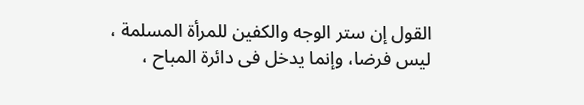القول إن ستر الوجه والكفين للمرأة المسلمة ، ليس فرضا، وإنما يدخل فى دائرة المباح ،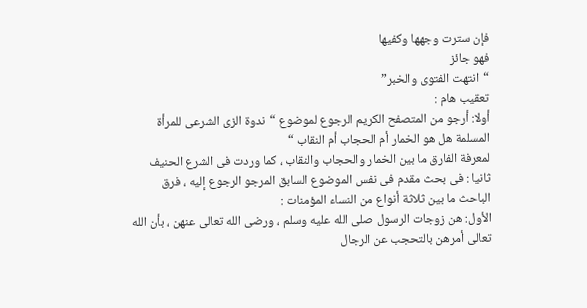فإن سترت وجهها وكفيها
فهو جائز
“انتهت الفتوى والخبر”
تعقيب هام :
أولا: أرجو من المتصفح الكريم الرجوع لموضوع “ندوة الزى الشرعى للمرأة المسلمة هل هو الخمار أم الحجاب أم النقاب “
لمعرفة الفارق ما بين الخمار والحجاب والنقاب ، كما وردت فى الشرع الحنيف
ثانيا : فى بحث مقدم فى نفس الموضوع السابق المرجو الرجوع إليه ، فرق الباحث ما بين ثلاثة أنواع من النساء المؤمنات :
الأول: هن زوجات الرسول صلى الله عليه وسلم ، ورضى الله تعالى عنهن ، بأن الله تعالى أمرهن بالتحجب عن الرجال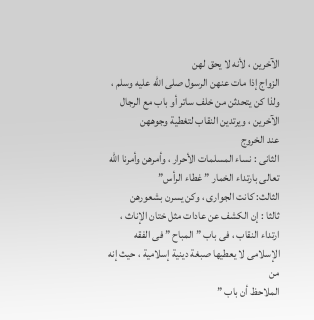الآخرين ، لأنه لا يحق لهن
الزواج إذا مات عنهن الرسول صلى الله عليه وسلم ، ولذا كن يتحدثن من خلف ساتر أو باب مع الرجال الآخرين ، ويرتدين النقاب لتغطية وجوههن
عند الخروج
الثانى : نساء المسلمات الأحرار ، وأمرهن وأمرنا الله تعالى بارتداء الخمار ” غطاء الرأس”
الثالث: كانت الجوارى ، وكن يسرن بشعورهن
ثالثا : إن الكشف عن عادات مثل ختان الإناث ، ارتداء النقاب ، فى باب ” المباح ” فى الفقه الإسلامى لا يعطيها صبغة دينية إسلامية ، حيث إنه من
الملاحظ أن باب ”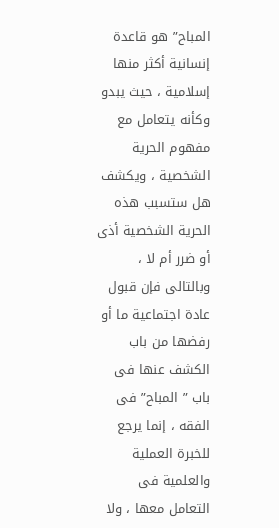المباح” هو قاعدة إنسانية أكثر منها إسلامية ، حيث يبدو وكأنه يتعامل مع مفهوم الحرية الشخصية ، ويكشف هل ستسبب هذه
الحرية الشخصية أذى أو ضرر أم لا ، وبالتالى فإن قبول عادة اجتماعية ما أو رفضها من باب الكشف عنها فى باب ” المباح” فى الفقه ، إنما يرجع
للخبرة العملية والعلمية فى التعامل معها ، ولا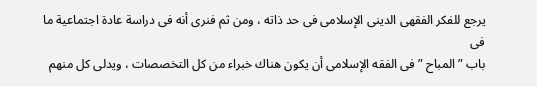يرجع للفكر الفقهى الدينى الإسلامى فى حد ذاته ، ومن ثم فنرى أنه فى دراسة عادة اجتماعية ما فى
باب ” المباح ” فى الفقه الإسلامى أن يكون هناك خبراء من كل التخصصات ، ويدلى كل منهم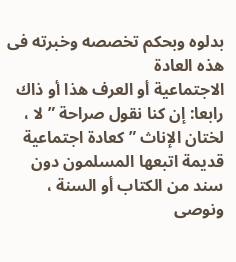بدلوه وبحكم تخصصه وخبرته فى هذه العادة
الاجتماعية أو العرف هذا أو ذاك
رابعا: إن كنا نقول صراحة ” لا ، لختان الإناث ” كعادة اجتماعية قديمة اتبعها المسلمون دون سند من الكتاب أو السنة ،
ونوصى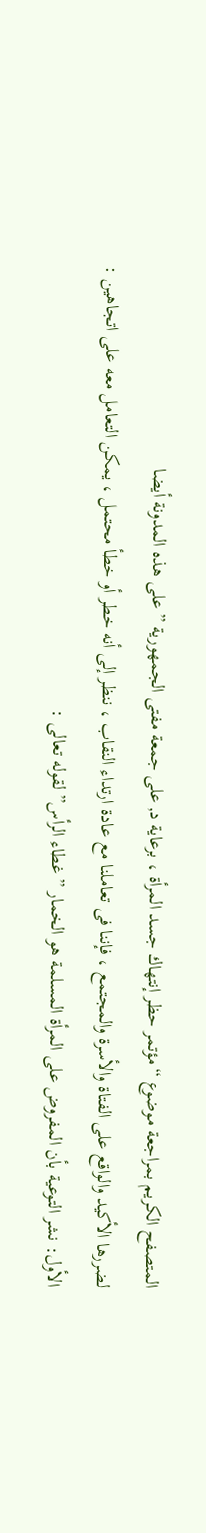المتصفح الكريم بمراجعة موضوع “مؤتمر حظر إنتهاك جسد المرأة ، برعاية د, على جمعة مفتى الجمهورية ” على هذه المدونة أيضا
لضررها الأكيد والواقع على الفتاة والأسرة والمجتمع ، فإننا فى تعاملنا مع عادة ارتداء النقاب ، ننظر إلى أنه خطر أو خطأ محتمل ، يمكن التعامل معه على اتجاهين :
الأول: نشر التوعية بأن المفروض على المرأة المسلمة هو الخمار ” غطاء الرأس” لقوله تعالى :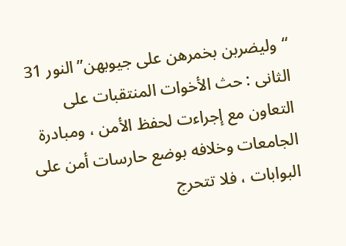“وليضربن بخمرهن على جيوبهن” النور 31
الثانى : حث الأخوات المنتقبات على التعاون مع إجراءت لحفظ الأمن ، ومبادرة الجامعات وخلافه بوضع حارسات أمن على البوابات ، فلا تتحرج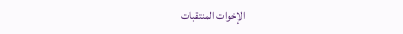الإخوات المنتقبات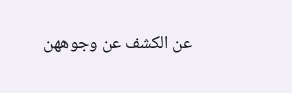عن الكشف عن وجوههن